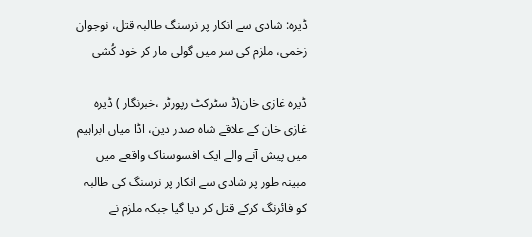ڈیرہ: شادی سے انکار پر نرسنگ طالبہ قتل، نوجوان زخمی، ملزم کی سر میں گولی مار کر خود کُشی

ڈیرہ غازی خان(ڈ سٹرکٹ رپورٹر ،خبرنگار ) ڈیرہ غازی خان کے علاقے شاہ صدر دین، اڈا میاں ابراہیم میں پیش آنے والے ایک افسوسناک واقعے میں مبینہ طور پر شادی سے انکار پر نرسنگ کی طالبہ کو فائرنگ کرکے قتل کر دیا گیا جبکہ ملزم نے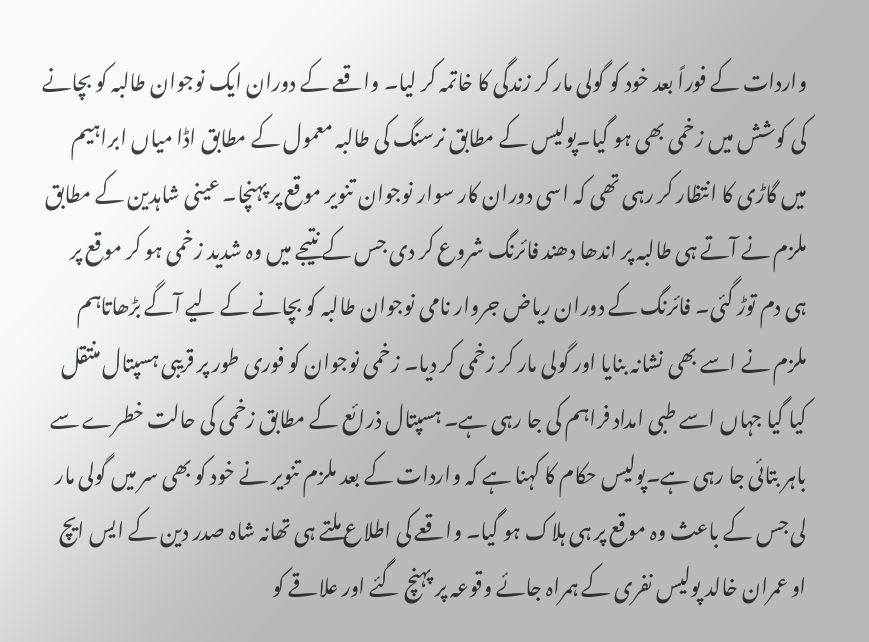واردات کے فوراً بعد خود کو گولی مار کر زندگی کا خاتمہ کر لیا۔ واقعے کے دوران ایک نوجوان طالبہ کو بچانے کی کوشش میں زخمی بھی ہو گیا۔پولیس کے مطابق نرسنگ کی طالبہ معمول کے مطابق اڈا میاں ابراہیم میں گاڑی کا انتظار کر رہی تھی کہ اسی دوران کار سوار نوجوان تنویر موقع پر پہنچا۔ عینی شاہدین کے مطابق ملزم نے آتے ہی طالبہ پر اندھا دھند فائرنگ شروع کر دی جس کے نتیجے میں وہ شدید زخمی ہو کر موقع پر ہی دم توڑ گئی۔ فائرنگ کے دوران ریاض جروار نامی نوجوان طالبہ کو بچانے کے لیے آگے بڑھاتاہم ملزم نے اسے بھی نشانہ بنایا اور گولی مار کر زخمی کر دیا۔ زخمی نوجوان کو فوری طور پر قریبی ہسپتال منتقل کیا گیا جہاں اسے طبی امداد فراہم کی جا رہی ہے۔ ہسپتال ذرائع کے مطابق زخمی کی حالت خطرے سے باہر بتائی جا رہی ہے۔پولیس حکام کا کہنا ہے کہ واردات کے بعد ملزم تنویر نے خود کو بھی سر میں گولی مار لی جس کے باعث وہ موقع پر ہی ہلاک ہو گیا۔ واقعے کی اطلاع ملتے ہی تھانہ شاہ صدر دین کے ایس ایچ او عمران خالد پولیس نفری کے ہمراہ جائے وقوعہ پر پہنچ گئے اور علاقے کو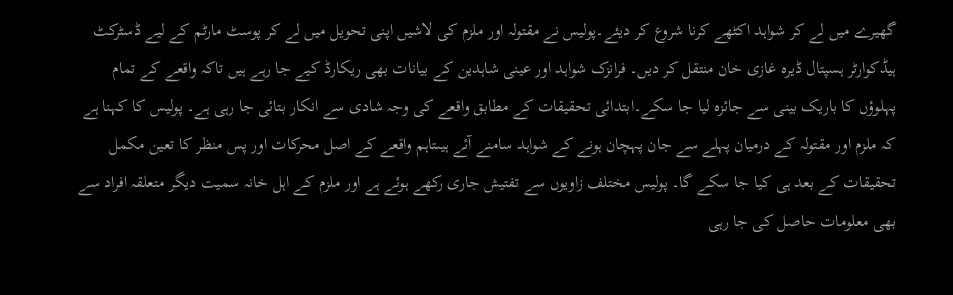گھیرے میں لے کر شواہد اکٹھے کرنا شروع کر دیئے۔پولیس نے مقتولہ اور ملزم کی لاشیں اپنی تحویل میں لے کر پوسٹ مارٹم کے لیے ڈسٹرکٹ ہیڈکوارٹر ہسپتال ڈیرہ غازی خان منتقل کر دیں۔ فرانزک شواہد اور عینی شاہدین کے بیانات بھی ریکارڈ کیے جا رہے ہیں تاکہ واقعے کے تمام پہلوؤں کا باریک بینی سے جائزہ لیا جا سکے۔ابتدائی تحقیقات کے مطابق واقعے کی وجہ شادی سے انکار بتائی جا رہی ہے۔ پولیس کا کہنا ہے کہ ملزم اور مقتولہ کے درمیان پہلے سے جان پہچان ہونے کے شواہد سامنے آئے ہیںتاہم واقعے کے اصل محرکات اور پس منظر کا تعین مکمل تحقیقات کے بعد ہی کیا جا سکے گا۔ پولیس مختلف زاویوں سے تفتیش جاری رکھے ہوئے ہے اور ملزم کے اہل خانہ سمیت دیگر متعلقہ افراد سے بھی معلومات حاصل کی جا رہی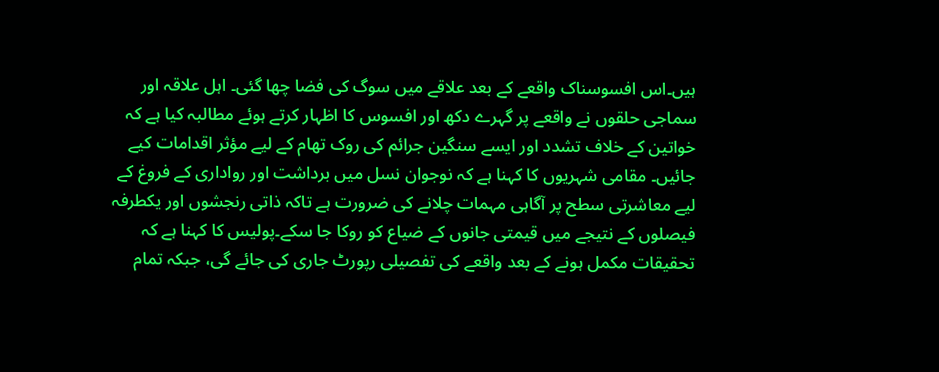ہیں۔اس افسوسناک واقعے کے بعد علاقے میں سوگ کی فضا چھا گئی۔ اہل علاقہ اور سماجی حلقوں نے واقعے پر گہرے دکھ اور افسوس کا اظہار کرتے ہوئے مطالبہ کیا ہے کہ خواتین کے خلاف تشدد اور ایسے سنگین جرائم کی روک تھام کے لیے مؤثر اقدامات کیے جائیں۔ مقامی شہریوں کا کہنا ہے کہ نوجوان نسل میں برداشت اور رواداری کے فروغ کے لیے معاشرتی سطح پر آگاہی مہمات چلانے کی ضرورت ہے تاکہ ذاتی رنجشوں اور یکطرفہ فیصلوں کے نتیجے میں قیمتی جانوں کے ضیاع کو روکا جا سکے۔پولیس کا کہنا ہے کہ تحقیقات مکمل ہونے کے بعد واقعے کی تفصیلی رپورٹ جاری کی جائے گی، جبکہ تمام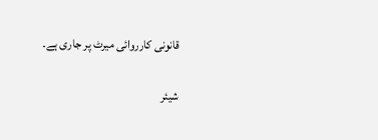قانونی کارروائی میرٹ پر جاری ہے۔

شیئر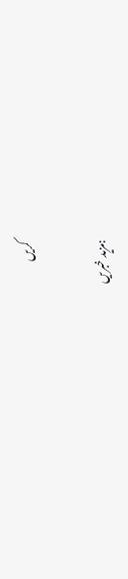کریں

:مزید خبریں